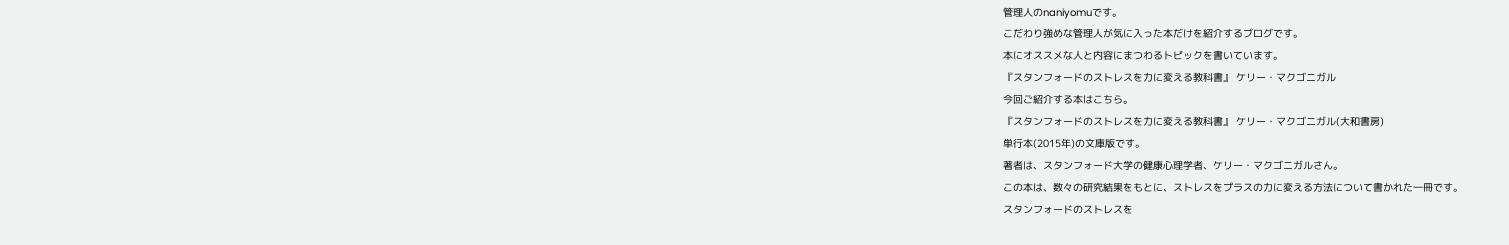管理人のnaniyomuです。
こだわり強めな管理人が気に入った本だけを紹介するブログです。
本にオススメな人と内容にまつわるトピックを書いています。
『スタンフォードのストレスを力に変える教科書』 ケリー・マクゴニガル
今回ご紹介する本はこちら。
『スタンフォードのストレスを力に変える教科書』 ケリー・マクゴニガル(大和書房)
単行本(2015年)の文庫版です。
著者は、スタンフォード大学の健康心理学者、ケリー・マクゴニガルさん。
この本は、数々の研究結果をもとに、ストレスをプラスの力に変える方法について書かれた一冊です。
スタンフォードのストレスを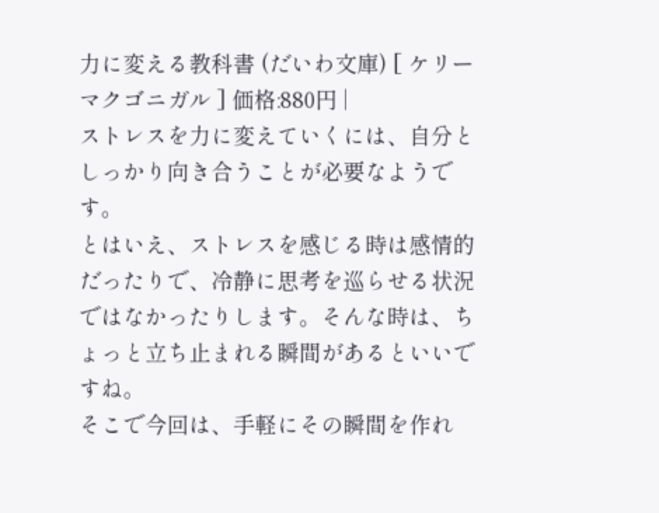力に変える教科書 (だいわ文庫) [ ケリー マクゴニガル ] 価格:880円 |
ストレスを力に変えていくには、自分としっかり向き合うことが必要なようです。
とはいえ、ストレスを感じる時は感情的だったりで、冷静に思考を巡らせる状況ではなかったりします。そんな時は、ちょっと立ち止まれる瞬間があるといいですね。
そこで今回は、手軽にその瞬間を作れ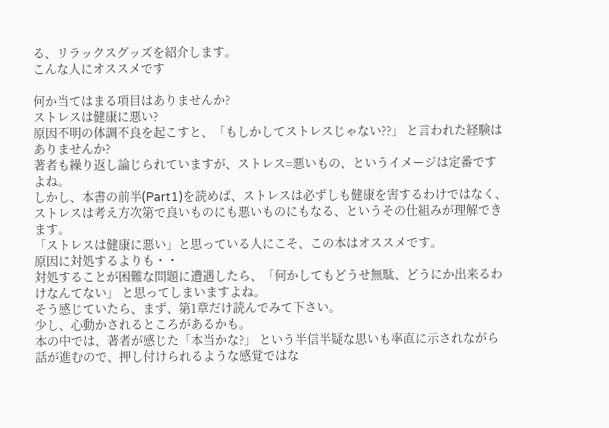る、リラックスグッズを紹介します。
こんな人にオススメです

何か当てはまる項目はありませんか?
ストレスは健康に悪い?
原因不明の体調不良を起こすと、「もしかしてストレスじゃない??」 と言われた経験はありませんか?
著者も繰り返し論じられていますが、ストレス=悪いもの、というイメージは定番ですよね。
しかし、本書の前半(Part1)を読めば、ストレスは必ずしも健康を害するわけではなく、ストレスは考え方次第で良いものにも悪いものにもなる、というその仕組みが理解できます。
「ストレスは健康に悪い」と思っている人にこそ、この本はオススメです。
原因に対処するよりも・・
対処することが困難な問題に遭遇したら、「何かしてもどうせ無駄、どうにか出来るわけなんてない」 と思ってしまいますよね。
そう感じていたら、まず、第1章だけ読んでみて下さい。
少し、心動かされるところがあるかも。
本の中では、著者が感じた「本当かな?」 という半信半疑な思いも率直に示されながら話が進むので、押し付けられるような感覚ではな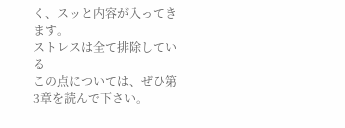く、スッと内容が入ってきます。
ストレスは全て排除している
この点については、ぜひ第3章を読んで下さい。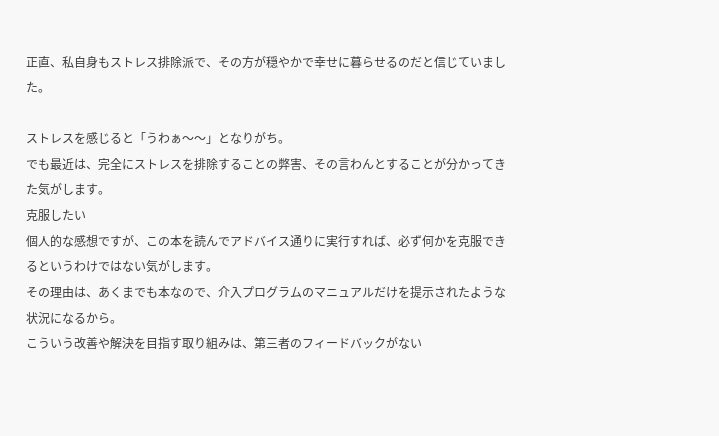正直、私自身もストレス排除派で、その方が穏やかで幸せに暮らせるのだと信じていました。

ストレスを感じると「うわぁ〜〜」となりがち。
でも最近は、完全にストレスを排除することの弊害、その言わんとすることが分かってきた気がします。
克服したい
個人的な感想ですが、この本を読んでアドバイス通りに実行すれば、必ず何かを克服できるというわけではない気がします。
その理由は、あくまでも本なので、介入プログラムのマニュアルだけを提示されたような状況になるから。
こういう改善や解決を目指す取り組みは、第三者のフィードバックがない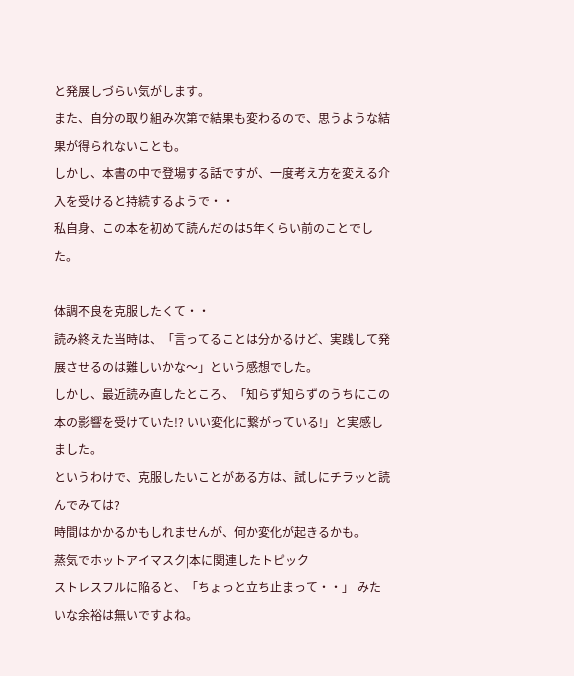と発展しづらい気がします。
また、自分の取り組み次第で結果も変わるので、思うような結果が得られないことも。
しかし、本書の中で登場する話ですが、一度考え方を変える介入を受けると持続するようで・・
私自身、この本を初めて読んだのは5年くらい前のことでした。

体調不良を克服したくて・・
読み終えた当時は、「言ってることは分かるけど、実践して発展させるのは難しいかな〜」という感想でした。
しかし、最近読み直したところ、「知らず知らずのうちにこの本の影響を受けていた!? いい変化に繋がっている!」と実感しました。
というわけで、克服したいことがある方は、試しにチラッと読んでみては?
時間はかかるかもしれませんが、何か変化が起きるかも。
蒸気でホットアイマスク|本に関連したトピック
ストレスフルに陥ると、「ちょっと立ち止まって・・」 みたいな余裕は無いですよね。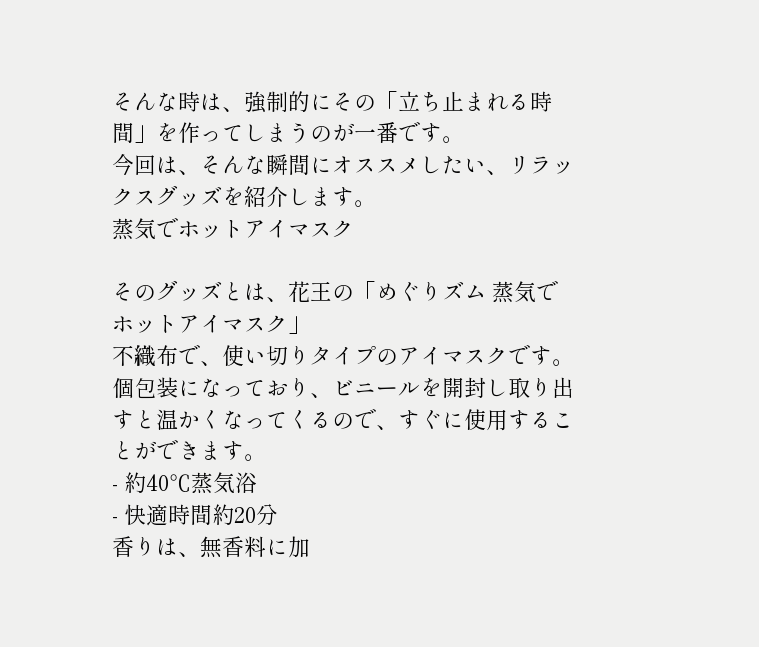そんな時は、強制的にその「立ち止まれる時間」を作ってしまうのが一番です。
今回は、そんな瞬間にオススメしたい、リラックスグッズを紹介します。
蒸気でホットアイマスク

そのグッズとは、花王の「めぐりズム 蒸気でホットアイマスク」
不織布で、使い切りタイプのアイマスクです。
個包装になっており、ビニールを開封し取り出すと温かくなってくるので、すぐに使用することができます。
- 約40℃蒸気浴
- 快適時間約20分
香りは、無香料に加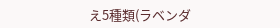え5種類(ラベンダ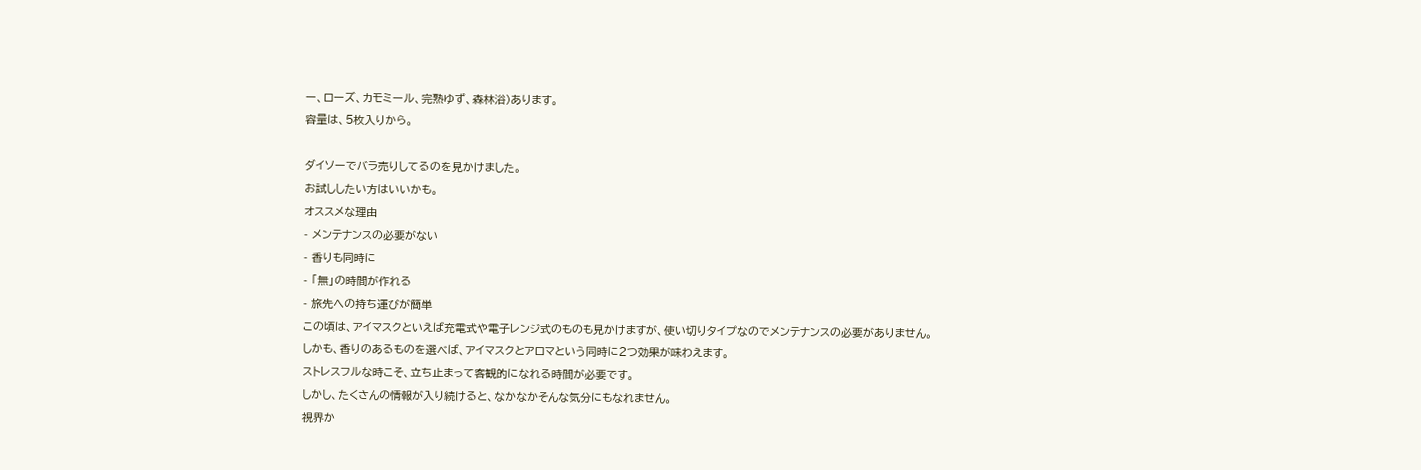ー、ローズ、カモミール、完熟ゆず、森林浴)あります。
容量は、5枚入りから。

ダイソーでバラ売りしてるのを見かけました。
お試ししたい方はいいかも。
オススメな理由
- メンテナンスの必要がない
- 香りも同時に
- 「無」の時間が作れる
- 旅先への持ち運びが簡単
この頃は、アイマスクといえば充電式や電子レンジ式のものも見かけますが、使い切りタイプなのでメンテナンスの必要がありません。
しかも、香りのあるものを選べば、アイマスクとアロマという同時に2つ効果が味わえます。
ストレスフルな時こそ、立ち止まって客観的になれる時間が必要です。
しかし、たくさんの情報が入り続けると、なかなかそんな気分にもなれません。
視界か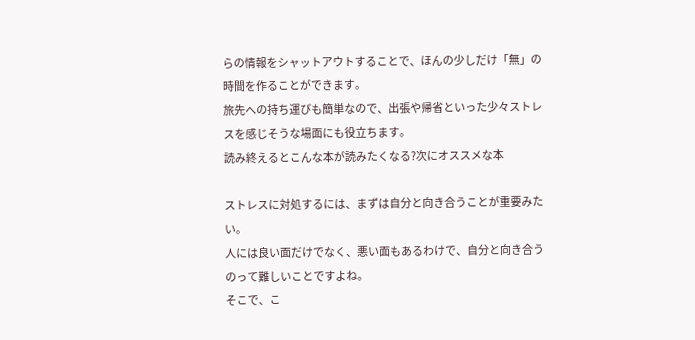らの情報をシャットアウトすることで、ほんの少しだけ「無」の時間を作ることができます。
旅先への持ち運びも簡単なので、出張や帰省といった少々ストレスを感じそうな場面にも役立ちます。
読み終えるとこんな本が読みたくなる?次にオススメな本

ストレスに対処するには、まずは自分と向き合うことが重要みたい。
人には良い面だけでなく、悪い面もあるわけで、自分と向き合うのって難しいことですよね。
そこで、こ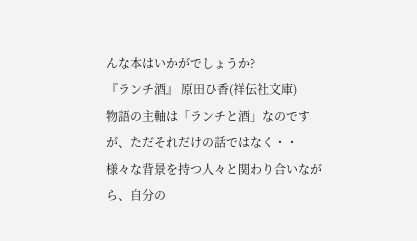んな本はいかがでしょうか?
『ランチ酒』 原田ひ香(祥伝社文庫)
物語の主軸は「ランチと酒」なのですが、ただそれだけの話ではなく・・
様々な背景を持つ人々と関わり合いながら、自分の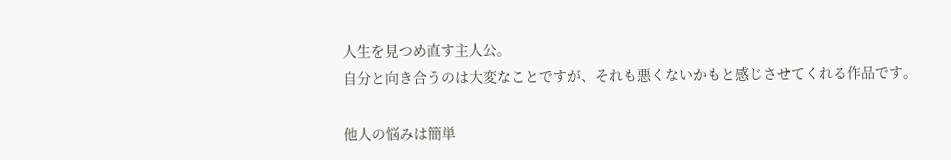人生を見つめ直す主人公。
自分と向き合うのは大変なことですが、それも悪くないかもと感じさせてくれる作品です。

他人の悩みは簡単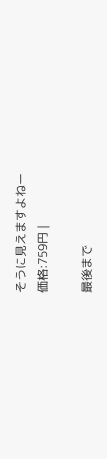そうに見えますよねー
価格:759円 |

最後まで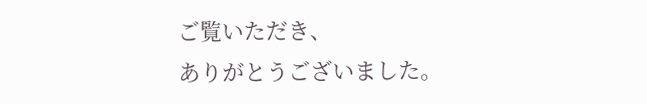ご覧いただき、
ありがとうございました。